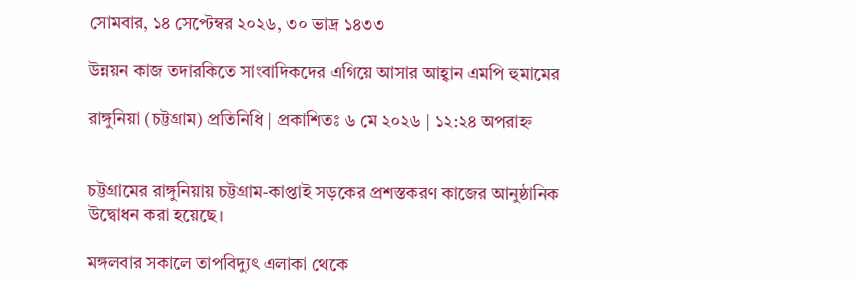সোমবার, ১৪ সেপ্টেম্বর ২০২৬, ৩০ ভাদ্র ১৪৩৩

উন্নয়ন কাজ তদারকিতে সাংবাদিকদের এগিয়ে আসার আহ্বান এমপি হুমামের

রাঙ্গুনিয়া (চট্টগ্রাম) প্রতিনিধি | প্রকাশিতঃ ৬ মে ২০২৬ | ১২:২৪ অপরাহ্ন


চট্টগ্রামের রাঙ্গুনিয়ায় চট্টগ্রাম-কাপ্তাই সড়কের প্রশস্তকরণ কাজের আনুষ্ঠানিক উদ্বোধন করা হয়েছে।

মঙ্গলবার সকালে তাপবিদ্যুৎ এলাকা থেকে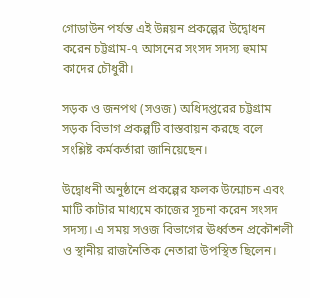গোডাউন পর্যন্ত এই উন্নয়ন প্রকল্পের উদ্বোধন করেন চট্টগ্রাম-৭ আসনের সংসদ সদস্য হুমাম কাদের চৌধুরী।

সড়ক ও জনপথ (সওজ) অধিদপ্তরের চট্টগ্রাম সড়ক বিভাগ প্রকল্পটি বাস্তবায়ন করছে বলে সংশ্লিষ্ট কর্মকর্তারা জানিয়েছেন।

উদ্বোধনী অনুষ্ঠানে প্রকল্পের ফলক উন্মোচন এবং মাটি কাটার মাধ্যমে কাজের সূচনা করেন সংসদ সদস্য। এ সময় সওজ বিভাগের ঊর্ধ্বতন প্রকৌশলী ও স্থানীয় রাজনৈতিক নেতারা উপস্থিত ছিলেন।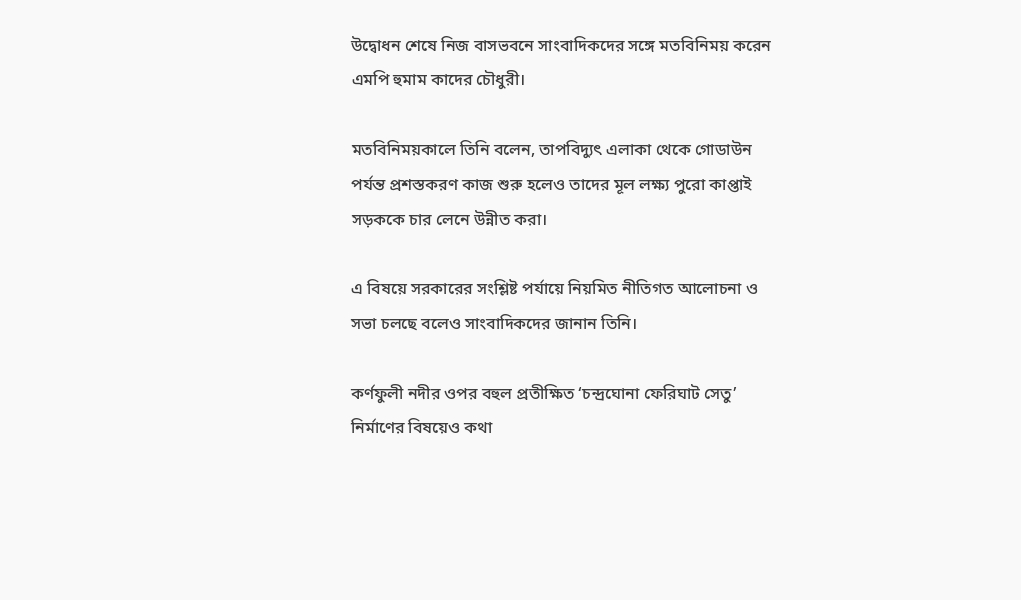উদ্বোধন শেষে নিজ বাসভবনে সাংবাদিকদের সঙ্গে মতবিনিময় করেন এমপি হুমাম কাদের চৌধুরী।

মতবিনিময়কালে তিনি বলেন, তাপবিদ্যুৎ এলাকা থেকে গোডাউন পর্যন্ত প্রশস্তকরণ কাজ শুরু হলেও তাদের মূল লক্ষ্য পুরো কাপ্তাই সড়ককে চার লেনে উন্নীত করা।

এ বিষয়ে সরকারের সংশ্লিষ্ট পর্যায়ে নিয়মিত নীতিগত আলোচনা ও সভা চলছে বলেও সাংবাদিকদের জানান তিনি।

কর্ণফুলী নদীর ওপর বহুল প্রতীক্ষিত ‘চন্দ্রঘোনা ফেরিঘাট সেতু’ নির্মাণের বিষয়েও কথা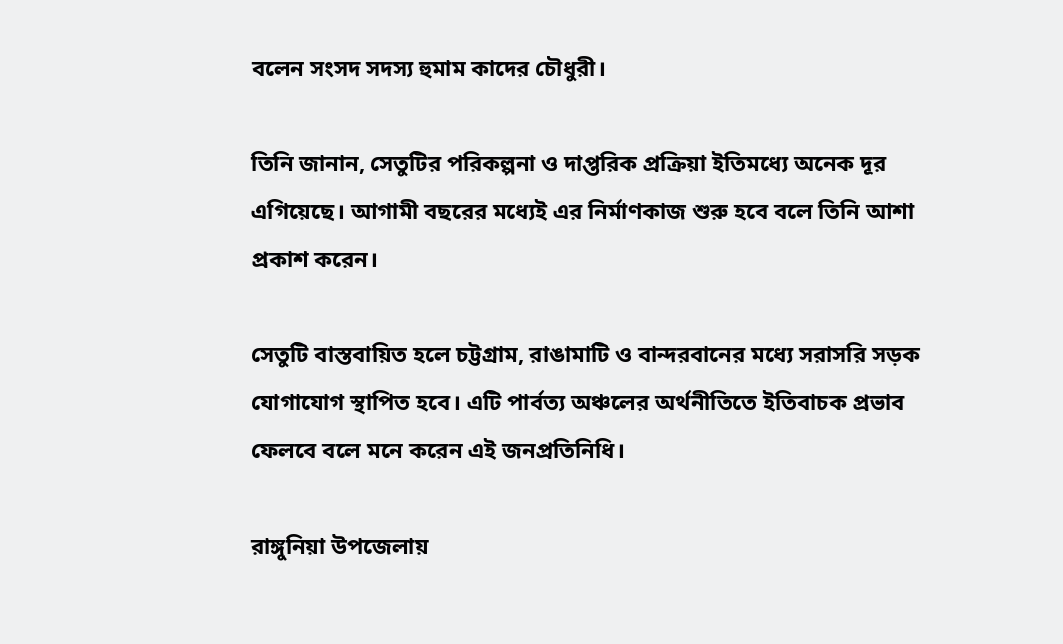বলেন সংসদ সদস্য হুমাম কাদের চৌধুরী।

তিনি জানান, সেতুটির পরিকল্পনা ও দাপ্তরিক প্রক্রিয়া ইতিমধ্যে অনেক দূর এগিয়েছে। আগামী বছরের মধ্যেই এর নির্মাণকাজ শুরু হবে বলে তিনি আশা প্রকাশ করেন।

সেতুটি বাস্তবায়িত হলে চট্টগ্রাম, রাঙামাটি ও বান্দরবানের মধ্যে সরাসরি সড়ক যোগাযোগ স্থাপিত হবে। এটি পার্বত্য অঞ্চলের অর্থনীতিতে ইতিবাচক প্রভাব ফেলবে বলে মনে করেন এই জনপ্রতিনিধি।

রাঙ্গুনিয়া উপজেলায়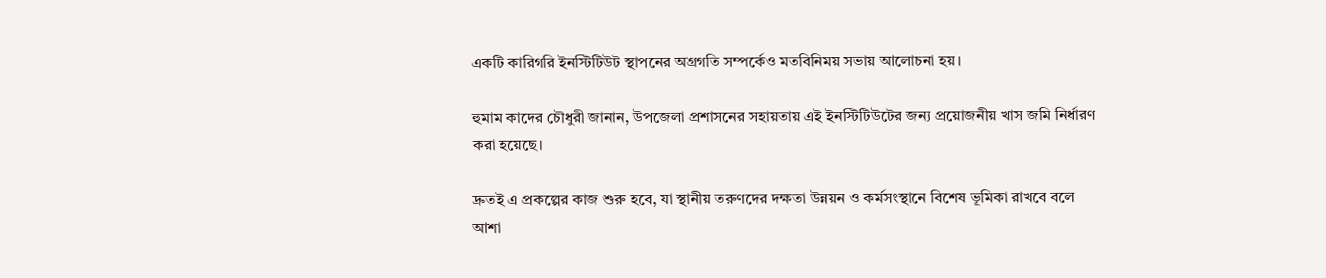একটি কারিগরি ইনস্টিটিউট স্থাপনের অগ্রগতি সম্পর্কেও মতবিনিময় সভায় আলোচনা হয়।

হুমাম কাদের চৌধুরী জানান, উপজেলা প্রশাসনের সহায়তায় এই ইনস্টিটিউটের জন্য প্রয়োজনীয় খাস জমি নির্ধারণ করা হয়েছে।

দ্রুতই এ প্রকল্পের কাজ শুরু হবে, যা স্থানীয় তরুণদের দক্ষতা উন্নয়ন ও কর্মসংস্থানে বিশেষ ভূমিকা রাখবে বলে আশা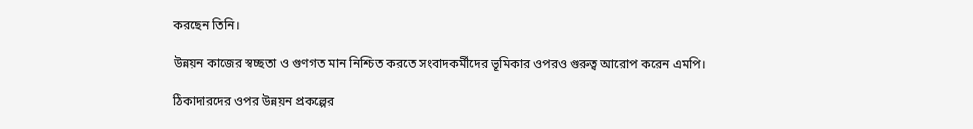করছেন তিনি।

উন্নয়ন কাজের স্বচ্ছতা ও গুণগত মান নিশ্চিত করতে সংবাদকর্মীদের ভূমিকার ওপরও গুরুত্ব আরোপ করেন এমপি।

ঠিকাদারদের ওপর উন্নয়ন প্রকল্পের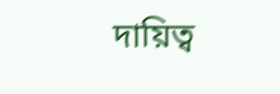দায়িত্ব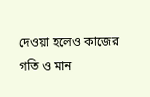দেওয়া হলেও কাজের গতি ও মান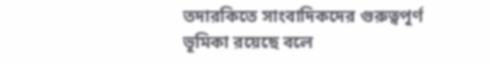তদারকিতে সাংবাদিকদের গুরুত্বপূর্ণ ভূমিকা রয়েছে বলে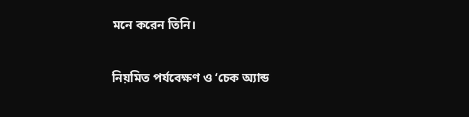মনে করেন তিনি।

নিয়মিত পর্যবেক্ষণ ও ‘চেক অ্যান্ড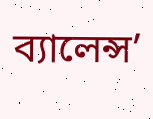ব্যালেন্স’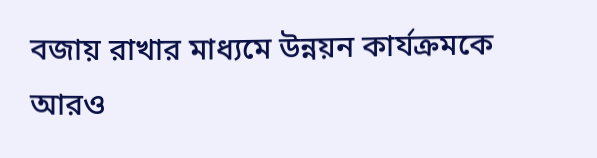বজায় রাখার মাধ্যমে উন্নয়ন কার্যক্রমকে আরও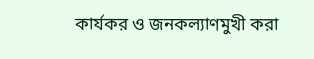কার্যকর ও জনকল্যাণমুখী করা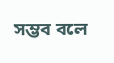সম্ভব বলে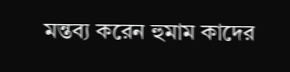মন্তব্য করেন হুমাম কাদের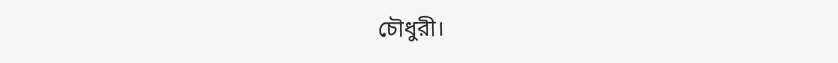চৌধুরী।